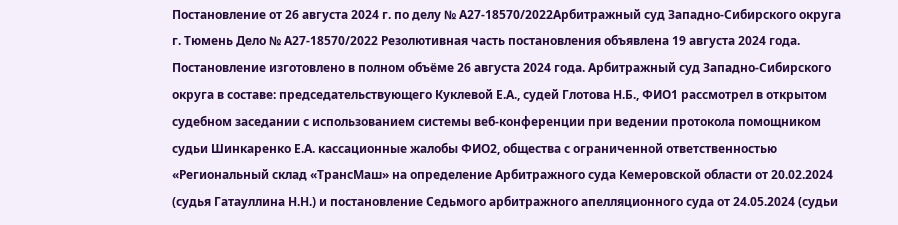Постановление от 26 августа 2024 г. по делу № А27-18570/2022Арбитражный суд Западно-Сибирского округа г. Тюмень Дело № А27-18570/2022 Резолютивная часть постановления объявлена 19 августа 2024 года. Постановление изготовлено в полном объёме 26 августа 2024 года. Арбитражный суд Западно-Сибирского округа в составе: председательствующего Куклевой Е.А., судей Глотова Н.Б., ФИО1 рассмотрел в открытом судебном заседании с использованием системы веб-конференции при ведении протокола помощником судьи Шинкаренко Е.А. кассационные жалобы ФИО2, общества с ограниченной ответственностью «Региональный склад «ТрансМаш» на определение Арбитражного суда Кемеровской области от 20.02.2024 (судья Гатауллина Н.Н.) и постановление Седьмого арбитражного апелляционного суда от 24.05.2024 (судьи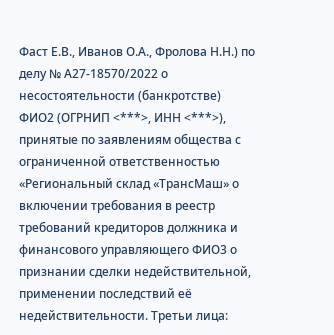Фаст Е.В., Иванов О.А., Фролова Н.Н.) по делу № А27-18570/2022 о несостоятельности (банкротстве) ФИО2 (ОГРНИП <***>, ИНН <***>), принятые по заявлениям общества с ограниченной ответственностью «Региональный склад «ТрансМаш» о включении требования в реестр требований кредиторов должника и финансового управляющего ФИО3 о признании сделки недействительной, применении последствий её недействительности. Третьи лица: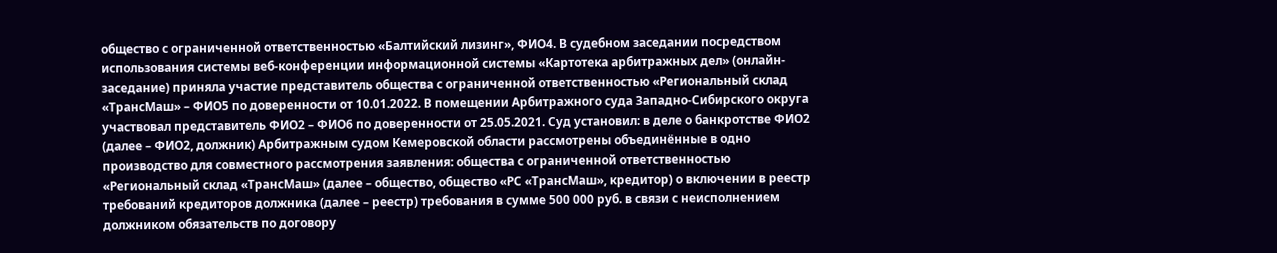общество с ограниченной ответственностью «Балтийский лизинг», ФИО4. В судебном заседании посредством использования системы веб-конференции информационной системы «Картотека арбитражных дел» (онлайн-заседание) приняла участие представитель общества с ограниченной ответственностью «Региональный склад «ТрансМаш» – ФИО5 по доверенности от 10.01.2022. В помещении Арбитражного суда Западно-Сибирского округа участвовал представитель ФИО2 – ФИО6 по доверенности от 25.05.2021. Суд установил: в деле о банкротстве ФИО2 (далее – ФИО2, должник) Арбитражным судом Кемеровской области рассмотрены объединённые в одно производство для совместного рассмотрения заявления: общества с ограниченной ответственностью «Региональный склад «ТрансМаш» (далее – общество, общество «РС «ТрансМаш», кредитор) о включении в реестр требований кредиторов должника (далее – реестр) требования в сумме 500 000 руб. в связи с неисполнением должником обязательств по договору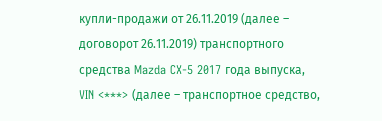купли-продажи от 26.11.2019 (далее – договорот 26.11.2019) транспортного средства Mazda CX-5 2017 года выпуска, VIN <***> (далее – транспортное средство,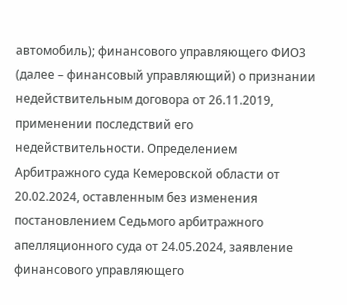автомобиль); финансового управляющего ФИО3 (далее – финансовый управляющий) о признании недействительным договора от 26.11.2019, применении последствий его недействительности. Определением Арбитражного суда Кемеровской области от 20.02.2024, оставленным без изменения постановлением Седьмого арбитражного апелляционного суда от 24.05.2024, заявление финансового управляющего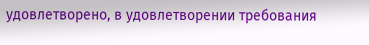удовлетворено, в удовлетворении требования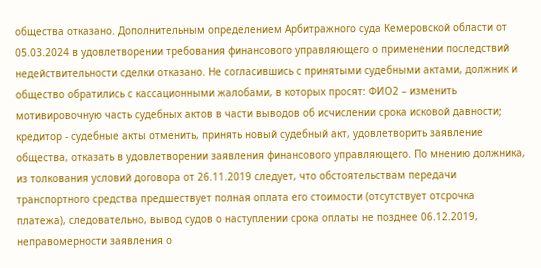общества отказано. Дополнительным определением Арбитражного суда Кемеровской области от 05.03.2024 в удовлетворении требования финансового управляющего о применении последствий недействительности сделки отказано. Не согласившись с принятыми судебными актами, должник и общество обратились с кассационными жалобами, в которых просят: ФИО2 – изменить мотивировочную часть судебных актов в части выводов об исчислении срока исковой давности; кредитор - судебные акты отменить, принять новый судебный акт, удовлетворить заявление общества, отказать в удовлетворении заявления финансового управляющего. По мнению должника, из толкования условий договора от 26.11.2019 следует, что обстоятельствам передачи транспортного средства предшествует полная оплата его стоимости (отсутствует отсрочка платежа), следовательно, вывод судов о наступлении срока оплаты не позднее 06.12.2019, неправомерности заявления о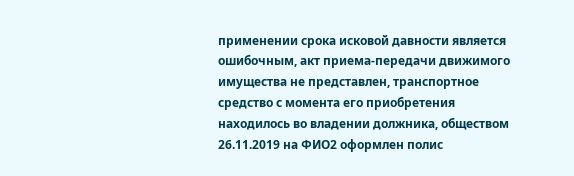применении срока исковой давности является ошибочным, акт приема-передачи движимого имущества не представлен, транспортное средство с момента его приобретения находилось во владении должника, обществом 26.11.2019 на ФИО2 оформлен полис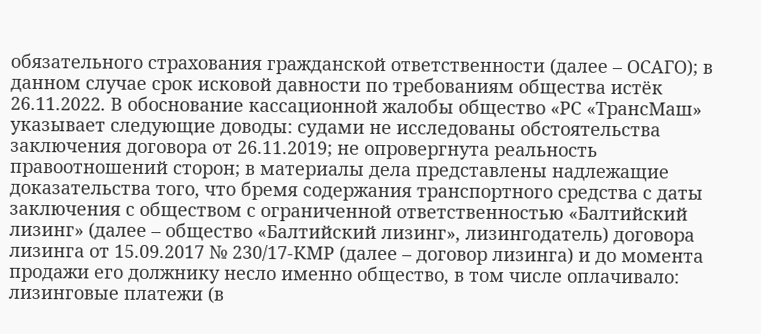обязательного страхования гражданской ответственности (далее – ОСАГО); в данном случае срок исковой давности по требованиям общества истёк 26.11.2022. В обоснование кассационной жалобы общество «РС «ТрансМаш» указывает следующие доводы: судами не исследованы обстоятельства заключения договора от 26.11.2019; не опровергнута реальность правоотношений сторон; в материалы дела представлены надлежащие доказательства того, что бремя содержания транспортного средства с даты заключения с обществом с ограниченной ответственностью «Балтийский лизинг» (далее – общество «Балтийский лизинг», лизингодатель) договора лизинга от 15.09.2017 № 230/17-КМР (далее – договор лизинга) и до момента продажи его должнику несло именно общество, в том числе оплачивало: лизинговые платежи (в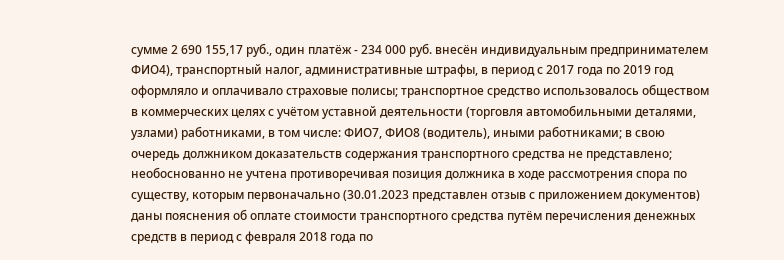сумме 2 690 155,17 руб., один платёж - 234 000 руб. внесён индивидуальным предпринимателем ФИО4), транспортный налог, административные штрафы, в период с 2017 года по 2019 год оформляло и оплачивало страховые полисы; транспортное средство использовалось обществом в коммерческих целях с учётом уставной деятельности (торговля автомобильными деталями, узлами) работниками, в том числе: ФИО7, ФИО8 (водитель), иными работниками; в свою очередь должником доказательств содержания транспортного средства не представлено; необоснованно не учтена противоречивая позиция должника в ходе рассмотрения спора по существу, которым первоначально (30.01.2023 представлен отзыв с приложением документов) даны пояснения об оплате стоимости транспортного средства путём перечисления денежных средств в период с февраля 2018 года по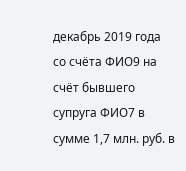декабрь 2019 года со счёта ФИО9 на счёт бывшего супруга ФИО7 в сумме 1,7 млн. руб. в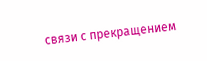связи с прекращением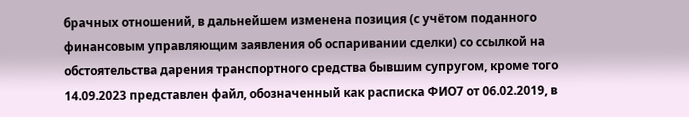брачных отношений, в дальнейшем изменена позиция (с учётом поданного финансовым управляющим заявления об оспаривании сделки) со ссылкой на обстоятельства дарения транспортного средства бывшим супругом, кроме того 14.09.2023 представлен файл, обозначенный как расписка ФИО7 от 06.02.2019, в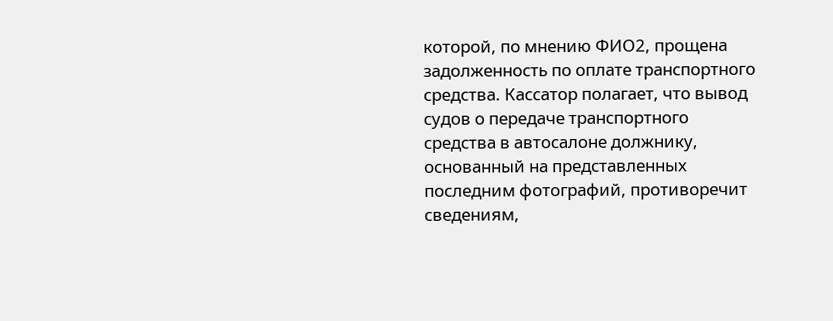которой, по мнению ФИО2, прощена задолженность по оплате транспортного средства. Кассатор полагает, что вывод судов о передаче транспортного средства в автосалоне должнику, основанный на представленных последним фотографий, противоречит сведениям,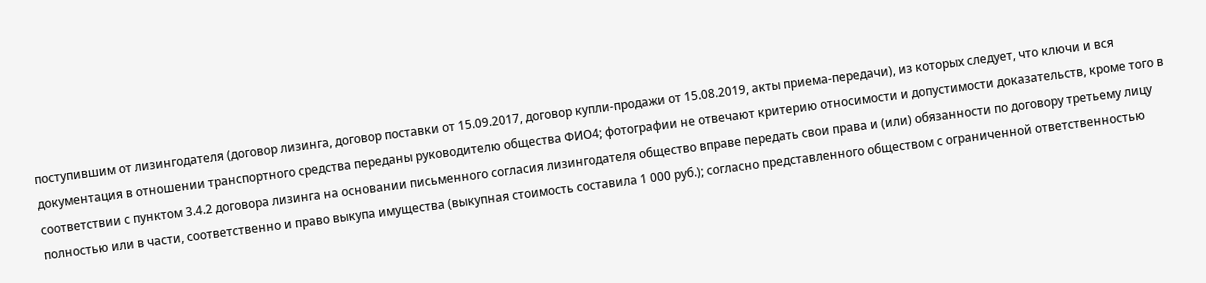поступившим от лизингодателя (договор лизинга, договор поставки от 15.09.2017, договор купли-продажи от 15.08.2019, акты приема-передачи), из которых следует, что ключи и вся документация в отношении транспортного средства переданы руководителю общества ФИО4; фотографии не отвечают критерию относимости и допустимости доказательств, кроме того в соответствии с пунктом 3.4.2 договора лизинга на основании письменного согласия лизингодателя общество вправе передать свои права и (или) обязанности по договору третьему лицу полностью или в части, соответственно и право выкупа имущества (выкупная стоимость составила 1 000 руб.); согласно представленного обществом с ограниченной ответственностью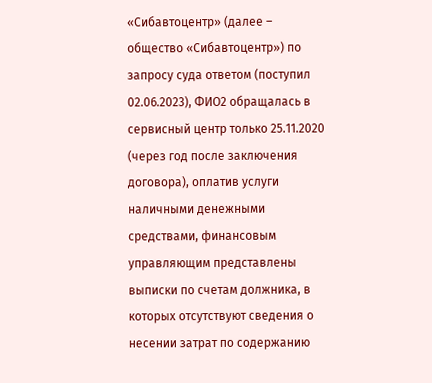«Сибавтоцентр» (далее – общество «Сибавтоцентр») по запросу суда ответом (поступил 02.06.2023), ФИО2 обращалась в сервисный центр только 25.11.2020 (через год после заключения договора), оплатив услуги наличными денежными средствами, финансовым управляющим представлены выписки по счетам должника, в которых отсутствуют сведения о несении затрат по содержанию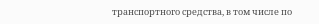транспортного средства, в том числе по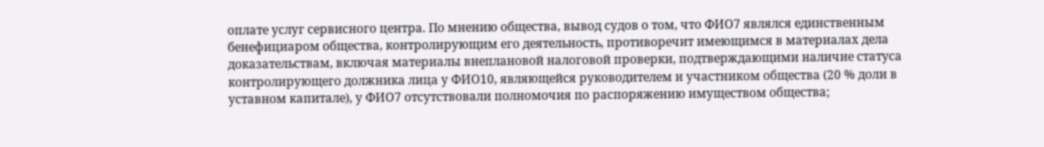оплате услуг сервисного центра. По мнению общества, вывод судов о том, что ФИО7 являлся единственным бенефициаром общества, контролирующим его деятельность, противоречит имеющимся в материалах дела доказательствам, включая материалы внеплановой налоговой проверки, подтверждающими наличие статуса контролирующего должника лица у ФИО10, являющейся руководителем и участником общества (20 % доли в уставном капитале), у ФИО7 отсутствовали полномочия по распоряжению имуществом общества;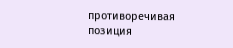противоречивая позиция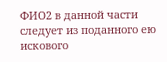ФИО2 в данной части следует из поданного ею искового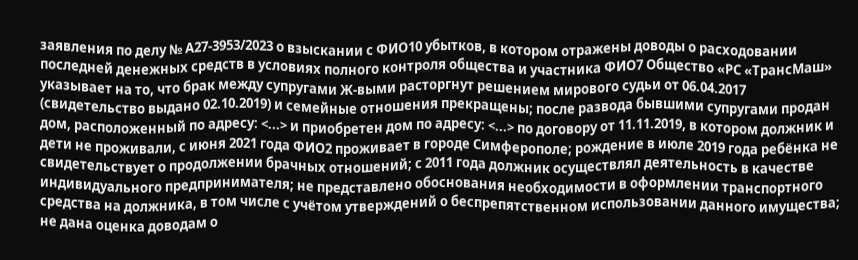заявления по делу № А27-3953/2023 о взыскании с ФИО10 убытков, в котором отражены доводы о расходовании последней денежных средств в условиях полного контроля общества и участника ФИО7 Общество «РС «ТрансМаш» указывает на то, что брак между супругами Ж-выми расторгнут решением мирового судьи от 06.04.2017 (свидетельство выдано 02.10.2019) и семейные отношения прекращены; после развода бывшими супругами продан дом, расположенный по адресу: <...> и приобретен дом по адресу: <...> по договору от 11.11.2019, в котором должник и дети не проживали, с июня 2021 года ФИО2 проживает в городе Симферополе; рождение в июле 2019 года ребёнка не свидетельствует о продолжении брачных отношений; с 2011 года должник осуществлял деятельность в качестве индивидуального предпринимателя; не представлено обоснования необходимости в оформлении транспортного средства на должника, в том числе с учётом утверждений о беспрепятственном использовании данного имущества; не дана оценка доводам о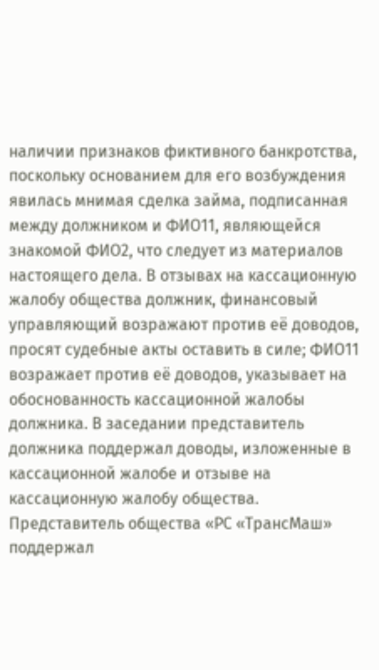наличии признаков фиктивного банкротства, поскольку основанием для его возбуждения явилась мнимая сделка займа, подписанная между должником и ФИО11, являющейся знакомой ФИО2, что следует из материалов настоящего дела. В отзывах на кассационную жалобу общества должник, финансовый управляющий возражают против её доводов, просят судебные акты оставить в силе; ФИО11 возражает против её доводов, указывает на обоснованность кассационной жалобы должника. В заседании представитель должника поддержал доводы, изложенные в кассационной жалобе и отзыве на кассационную жалобу общества. Представитель общества «РС «ТрансМаш» поддержал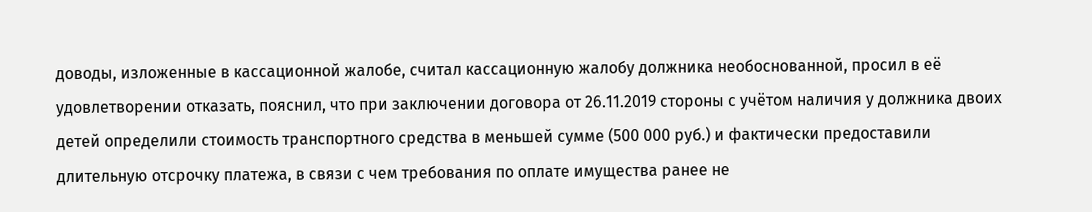доводы, изложенные в кассационной жалобе, считал кассационную жалобу должника необоснованной, просил в её удовлетворении отказать, пояснил, что при заключении договора от 26.11.2019 стороны с учётом наличия у должника двоих детей определили стоимость транспортного средства в меньшей сумме (500 000 руб.) и фактически предоставили длительную отсрочку платежа, в связи с чем требования по оплате имущества ранее не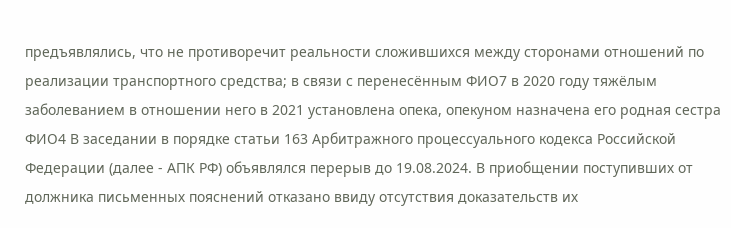предъявлялись, что не противоречит реальности сложившихся между сторонами отношений по реализации транспортного средства; в связи с перенесённым ФИО7 в 2020 году тяжёлым заболеванием в отношении него в 2021 установлена опека, опекуном назначена его родная сестра ФИО4 В заседании в порядке статьи 163 Арбитражного процессуального кодекса Российской Федерации (далее - АПК РФ) объявлялся перерыв до 19.08.2024. В приобщении поступивших от должника письменных пояснений отказано ввиду отсутствия доказательств их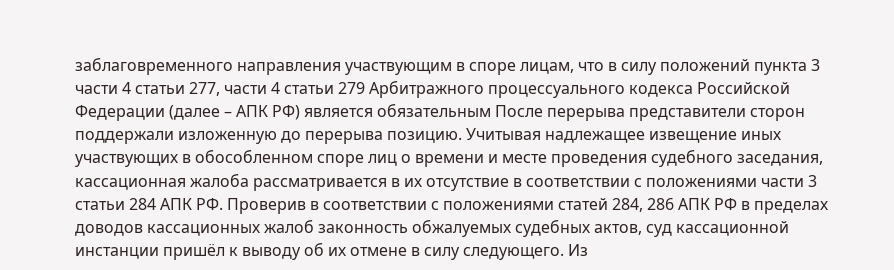заблаговременного направления участвующим в споре лицам, что в силу положений пункта 3 части 4 статьи 277, части 4 статьи 279 Арбитражного процессуального кодекса Российской Федерации (далее – АПК РФ) является обязательным После перерыва представители сторон поддержали изложенную до перерыва позицию. Учитывая надлежащее извещение иных участвующих в обособленном споре лиц о времени и месте проведения судебного заседания, кассационная жалоба рассматривается в их отсутствие в соответствии с положениями части 3 статьи 284 АПК РФ. Проверив в соответствии с положениями статей 284, 286 АПК РФ в пределах доводов кассационных жалоб законность обжалуемых судебных актов, суд кассационной инстанции пришёл к выводу об их отмене в силу следующего. Из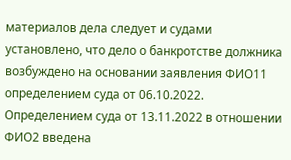материалов дела следует и судами установлено, что дело о банкротстве должника возбуждено на основании заявления ФИО11 определением суда от 06.10.2022. Определением суда от 13.11.2022 в отношении ФИО2 введена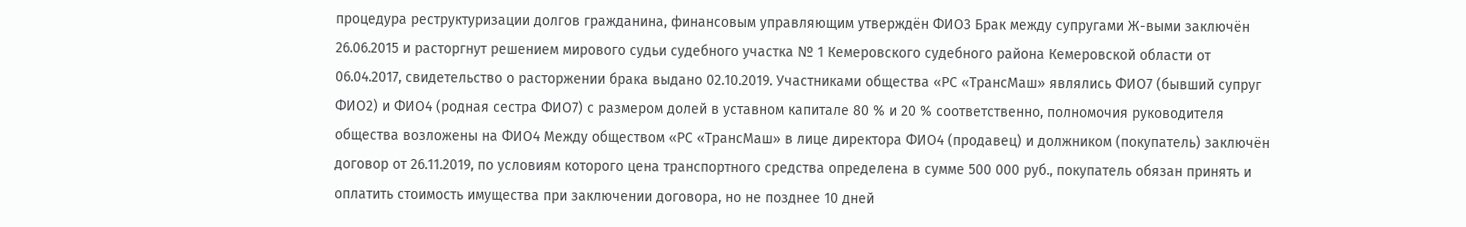процедура реструктуризации долгов гражданина, финансовым управляющим утверждён ФИО3 Брак между супругами Ж-выми заключён 26.06.2015 и расторгнут решением мирового судьи судебного участка № 1 Кемеровского судебного района Кемеровской области от 06.04.2017, свидетельство о расторжении брака выдано 02.10.2019. Участниками общества «РС «ТрансМаш» являлись ФИО7 (бывший супруг ФИО2) и ФИО4 (родная сестра ФИО7) с размером долей в уставном капитале 80 % и 20 % соответственно, полномочия руководителя общества возложены на ФИО4 Между обществом «РС «ТрансМаш» в лице директора ФИО4 (продавец) и должником (покупатель) заключён договор от 26.11.2019, по условиям которого цена транспортного средства определена в сумме 500 000 руб., покупатель обязан принять и оплатить стоимость имущества при заключении договора, но не позднее 10 дней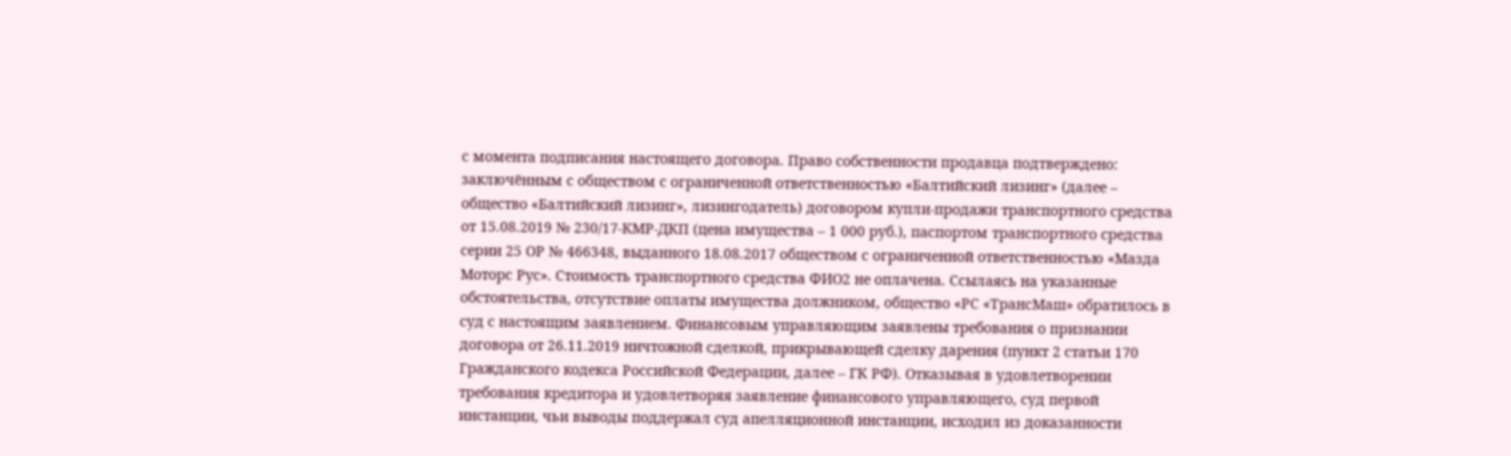с момента подписания настоящего договора. Право собственности продавца подтверждено: заключённым с обществом с ограниченной ответственностью «Балтийский лизинг» (далее – общество «Балтийский лизинг», лизингодатель) договором купли-продажи транспортного средства от 15.08.2019 № 230/17-КМР-ДКП (цена имущества – 1 000 руб.), паспортом транспортного средства серии 25 ОР № 466348, выданного 18.08.2017 обществом с ограниченной ответственностью «Мазда Моторс Рус». Стоимость транспортного средства ФИО2 не оплачена. Ссылаясь на указанные обстоятельства, отсутствие оплаты имущества должником, общество «РС «ТрансМаш» обратилось в суд с настоящим заявлением. Финансовым управляющим заявлены требования о признании договора от 26.11.2019 ничтожной сделкой, прикрывающей сделку дарения (пункт 2 статьи 170 Гражданского кодекса Российской Федерации, далее – ГК РФ). Отказывая в удовлетворении требования кредитора и удовлетворяя заявление финансового управляющего, суд первой инстанции, чьи выводы поддержал суд апелляционной инстанции, исходил из доказанности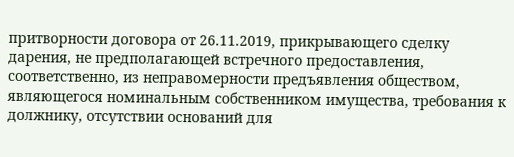притворности договора от 26.11.2019, прикрывающего сделку дарения, не предполагающей встречного предоставления, соответственно, из неправомерности предъявления обществом, являющегося номинальным собственником имущества, требования к должнику, отсутствии оснований для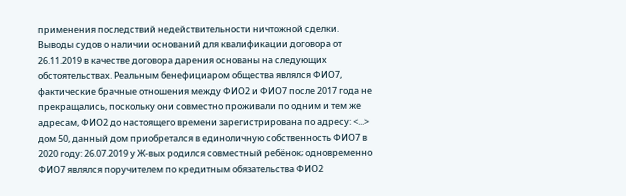применения последствий недействительности ничтожной сделки. Выводы судов о наличии оснований для квалификации договора от 26.11.2019 в качестве договора дарения основаны на следующих обстоятельствах. Реальным бенефициаром общества являлся ФИО7, фактические брачные отношения между ФИО2 и ФИО7 после 2017 года не прекращались, поскольку они совместно проживали по одним и тем же адресам, ФИО2 до настоящего времени зарегистрирована по адресу: <...> дом 50, данный дом приобретался в единоличную собственность ФИО7 в 2020 году: 26.07.2019 у Ж-вых родился совместный ребёнок; одновременно ФИО7 являлся поручителем по кредитным обязательства ФИО2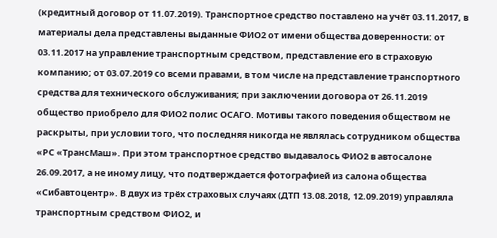(кредитный договор от 11.07.2019). Транспортное средство поставлено на учёт 03.11.2017, в материалы дела представлены выданные ФИО2 от имени общества доверенности: от 03.11.2017 на управление транспортным средством, представление его в страховую компанию; от 03.07.2019 со всеми правами, в том числе на представление транспортного средства для технического обслуживания; при заключении договора от 26.11.2019 общество приобрело для ФИО2 полис ОСАГО. Мотивы такого поведения обществом не раскрыты, при условии того, что последняя никогда не являлась сотрудником общества «РС «ТрансМаш». При этом транспортное средство выдавалось ФИО2 в автосалоне 26.09.2017, а не иному лицу, что подтверждается фотографией из салона общества «Сибавтоцентр». В двух из трёх страховых случаях (ДТП 13.08.2018, 12.09.2019) управляла транспортным средством ФИО2, и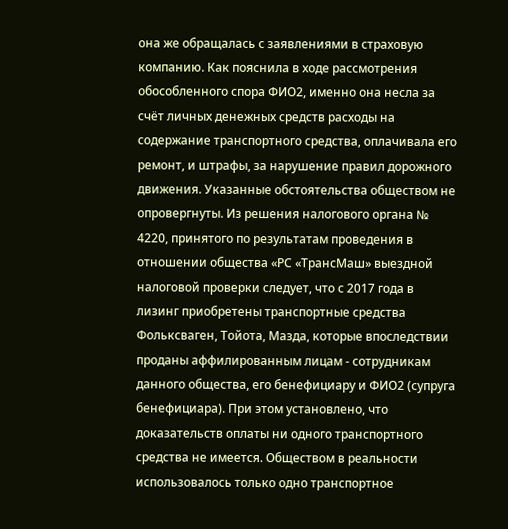она же обращалась с заявлениями в страховую компанию. Как пояснила в ходе рассмотрения обособленного спора ФИО2, именно она несла за счёт личных денежных средств расходы на содержание транспортного средства, оплачивала его ремонт, и штрафы, за нарушение правил дорожного движения. Указанные обстоятельства обществом не опровергнуты. Из решения налогового органа № 4220, принятого по результатам проведения в отношении общества «РС «ТрансМаш» выездной налоговой проверки следует, что с 2017 года в лизинг приобретены транспортные средства Фольксваген, Тойота, Мазда, которые впоследствии проданы аффилированным лицам - сотрудникам данного общества, его бенефициару и ФИО2 (супруга бенефициара). При этом установлено, что доказательств оплаты ни одного транспортного средства не имеется. Обществом в реальности использовалось только одно транспортное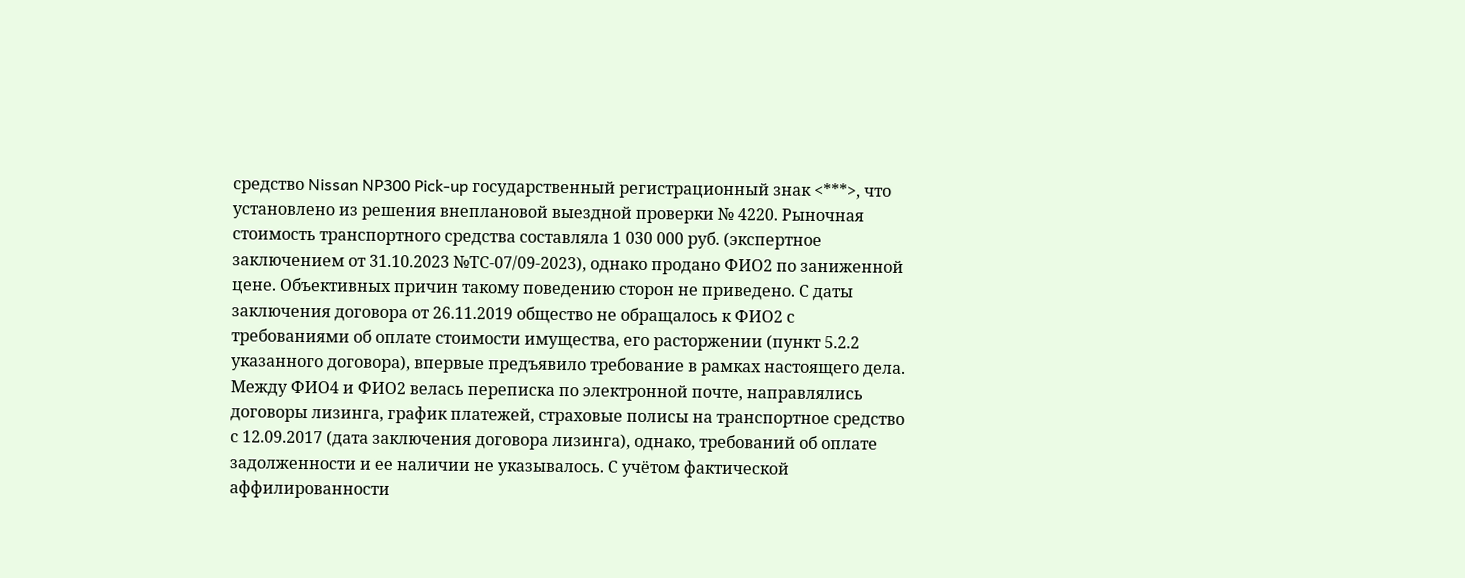средство Nissan NP300 Pick-up государственный регистрационный знак <***>, что установлено из решения внеплановой выездной проверки № 4220. Рыночная стоимость транспортного средства составляла 1 030 000 руб. (экспертное заключением от 31.10.2023 №ТС-07/09-2023), однако продано ФИО2 по заниженной цене. Объективных причин такому поведению сторон не приведено. С даты заключения договора от 26.11.2019 общество не обращалось к ФИО2 с требованиями об оплате стоимости имущества, его расторжении (пункт 5.2.2 указанного договора), впервые предъявило требование в рамках настоящего дела. Между ФИО4 и ФИО2 велась переписка по электронной почте, направлялись договоры лизинга, график платежей, страховые полисы на транспортное средство с 12.09.2017 (дата заключения договора лизинга), однако, требований об оплате задолженности и ее наличии не указывалось. С учётом фактической аффилированности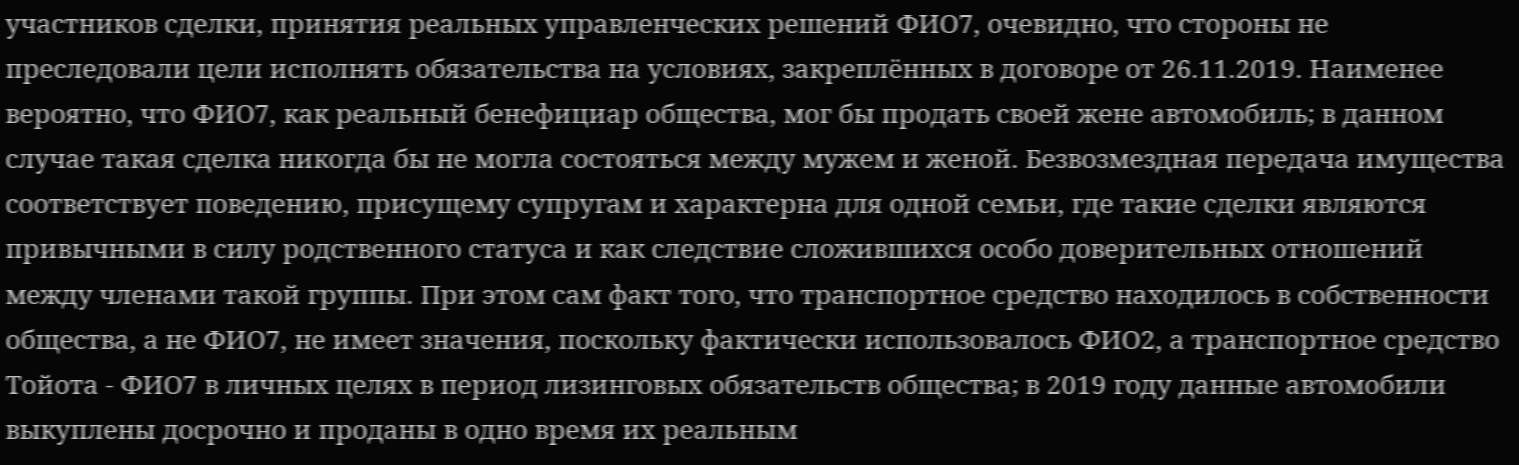участников сделки, принятия реальных управленческих решений ФИО7, очевидно, что стороны не преследовали цели исполнять обязательства на условиях, закреплённых в договоре от 26.11.2019. Наименее вероятно, что ФИО7, как реальный бенефициар общества, мог бы продать своей жене автомобиль; в данном случае такая сделка никогда бы не могла состояться между мужем и женой. Безвозмездная передача имущества соответствует поведению, присущему супругам и характерна для одной семьи, где такие сделки являются привычными в силу родственного статуса и как следствие сложившихся особо доверительных отношений между членами такой группы. При этом сам факт того, что транспортное средство находилось в собственности общества, а не ФИО7, не имеет значения, поскольку фактически использовалось ФИО2, а транспортное средство Тойота - ФИО7 в личных целях в период лизинговых обязательств общества; в 2019 году данные автомобили выкуплены досрочно и проданы в одно время их реальным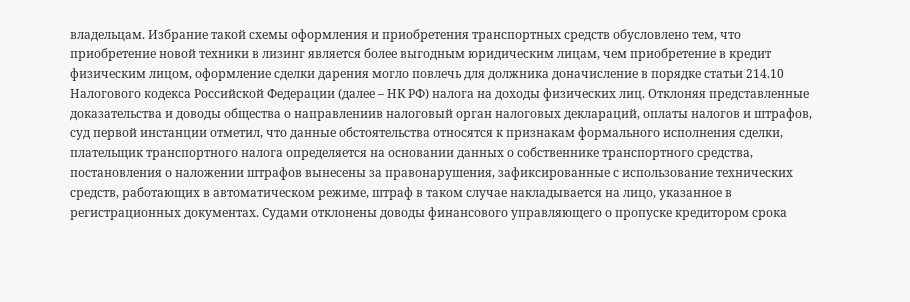владельцам. Избрание такой схемы оформления и приобретения транспортных средств обусловлено тем, что приобретение новой техники в лизинг является более выгодным юридическим лицам, чем приобретение в кредит физическим лицом, оформление сделки дарения могло повлечь для должника доначисление в порядке статьи 214.10 Налогового кодекса Российской Федерации (далее – НК РФ) налога на доходы физических лиц. Отклоняя представленные доказательства и доводы общества о направлениив налоговый орган налоговых деклараций, оплаты налогов и штрафов, суд первой инстанции отметил, что данные обстоятельства относятся к признакам формального исполнения сделки, плательщик транспортного налога определяется на основании данных о собственнике транспортного средства, постановления о наложении штрафов вынесены за правонарушения, зафиксированные с использование технических средств, работающих в автоматическом режиме, штраф в таком случае накладывается на лицо, указанное в регистрационных документах. Судами отклонены доводы финансового управляющего о пропуске кредитором срока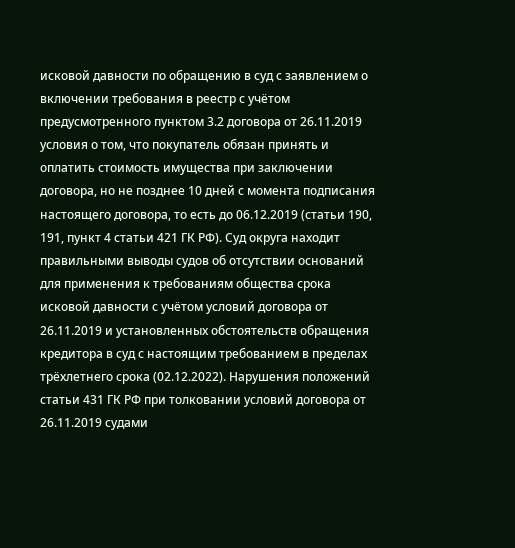исковой давности по обращению в суд с заявлением о включении требования в реестр с учётом предусмотренного пунктом 3.2 договора от 26.11.2019 условия о том, что покупатель обязан принять и оплатить стоимость имущества при заключении договора, но не позднее 10 дней с момента подписания настоящего договора, то есть до 06.12.2019 (статьи 190, 191, пункт 4 статьи 421 ГК РФ). Суд округа находит правильными выводы судов об отсутствии оснований для применения к требованиям общества срока исковой давности с учётом условий договора от 26.11.2019 и установленных обстоятельств обращения кредитора в суд с настоящим требованием в пределах трёхлетнего срока (02.12.2022). Нарушения положений статьи 431 ГК РФ при толковании условий договора от 26.11.2019 судами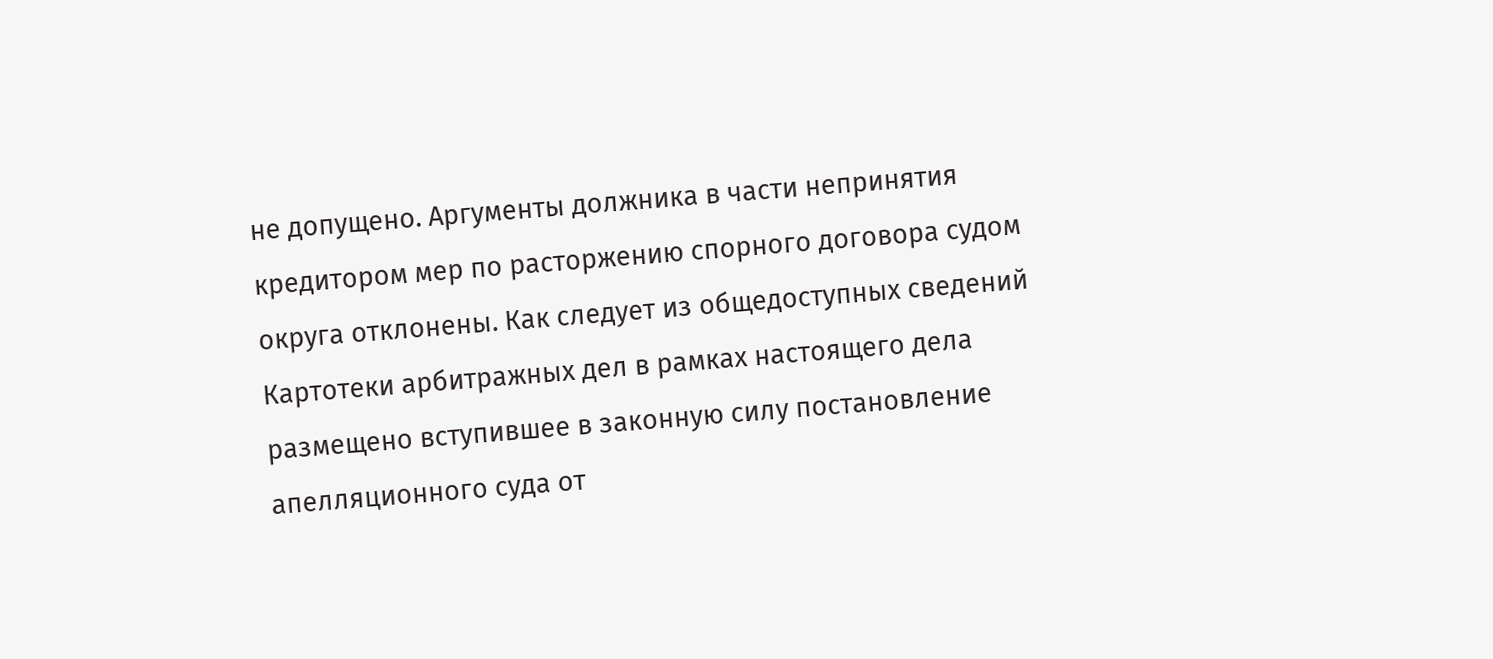не допущено. Аргументы должника в части непринятия кредитором мер по расторжению спорного договора судом округа отклонены. Как следует из общедоступных сведений Картотеки арбитражных дел в рамках настоящего дела размещено вступившее в законную силу постановление апелляционного суда от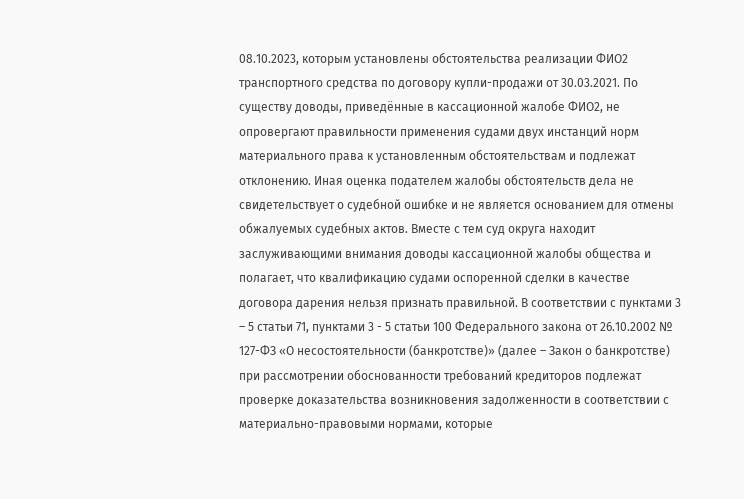08.10.2023, которым установлены обстоятельства реализации ФИО2 транспортного средства по договору купли-продажи от 30.03.2021. По существу доводы, приведённые в кассационной жалобе ФИО2, не опровергают правильности применения судами двух инстанций норм материального права к установленным обстоятельствам и подлежат отклонению. Иная оценка подателем жалобы обстоятельств дела не свидетельствует о судебной ошибке и не является основанием для отмены обжалуемых судебных актов. Вместе с тем суд округа находит заслуживающими внимания доводы кассационной жалобы общества и полагает, что квалификацию судами оспоренной сделки в качестве договора дарения нельзя признать правильной. В соответствии с пунктами 3 – 5 статьи 71, пунктами 3 - 5 статьи 100 Федерального закона от 26.10.2002 № 127-ФЗ «О несостоятельности (банкротстве)» (далее – Закон о банкротстве) при рассмотрении обоснованности требований кредиторов подлежат проверке доказательства возникновения задолженности в соответствии с материально-правовыми нормами, которые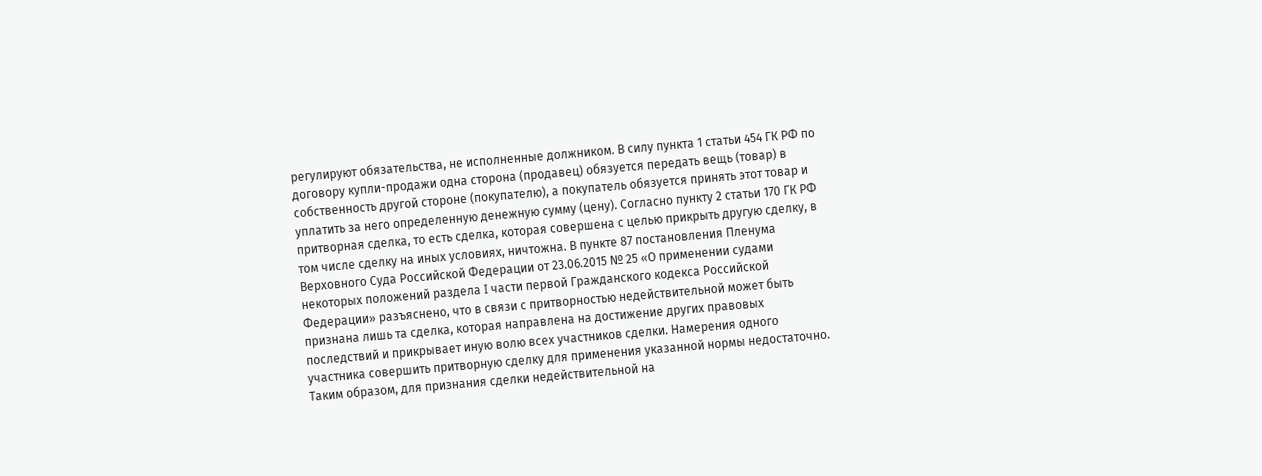регулируют обязательства, не исполненные должником. В силу пункта 1 статьи 454 ГК РФ по договору купли-продажи одна сторона (продавец) обязуется передать вещь (товар) в собственность другой стороне (покупателю), а покупатель обязуется принять этот товар и уплатить за него определенную денежную сумму (цену). Согласно пункту 2 статьи 170 ГК РФ притворная сделка, то есть сделка, которая совершена с целью прикрыть другую сделку, в том числе сделку на иных условиях, ничтожна. В пункте 87 постановления Пленума Верховного Суда Российской Федерации от 23.06.2015 № 25 «О применении судами некоторых положений раздела I части первой Гражданского кодекса Российской Федерации» разъяснено, что в связи с притворностью недействительной может быть признана лишь та сделка, которая направлена на достижение других правовых последствий и прикрывает иную волю всех участников сделки. Намерения одного участника совершить притворную сделку для применения указанной нормы недостаточно. Таким образом, для признания сделки недействительной на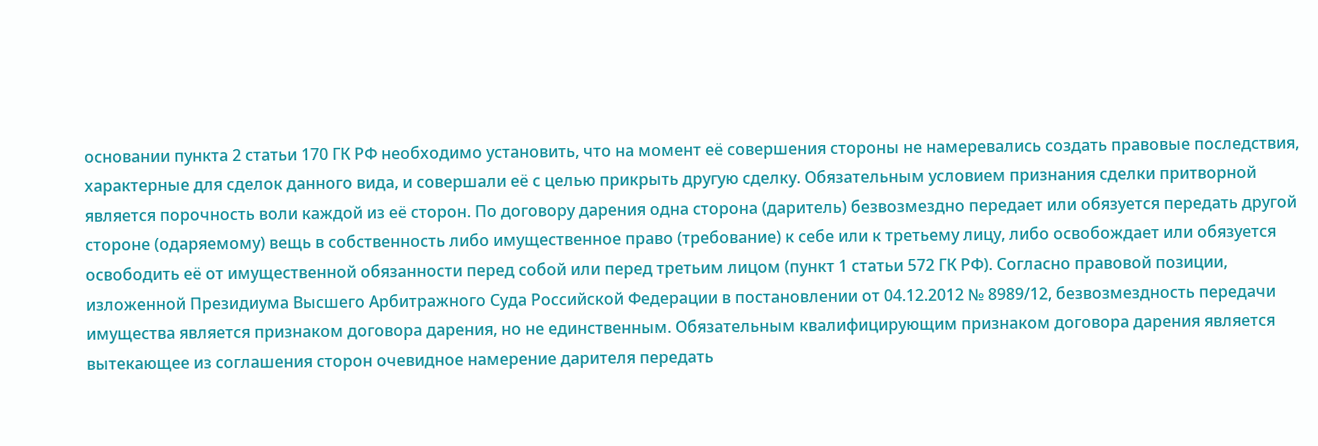основании пункта 2 статьи 170 ГК РФ необходимо установить, что на момент её совершения стороны не намеревались создать правовые последствия, характерные для сделок данного вида, и совершали её с целью прикрыть другую сделку. Обязательным условием признания сделки притворной является порочность воли каждой из её сторон. По договору дарения одна сторона (даритель) безвозмездно передает или обязуется передать другой стороне (одаряемому) вещь в собственность либо имущественное право (требование) к себе или к третьему лицу, либо освобождает или обязуется освободить её от имущественной обязанности перед собой или перед третьим лицом (пункт 1 статьи 572 ГК РФ). Согласно правовой позиции, изложенной Президиума Высшего Арбитражного Суда Российской Федерации в постановлении от 04.12.2012 № 8989/12, безвозмездность передачи имущества является признаком договора дарения, но не единственным. Обязательным квалифицирующим признаком договора дарения является вытекающее из соглашения сторон очевидное намерение дарителя передать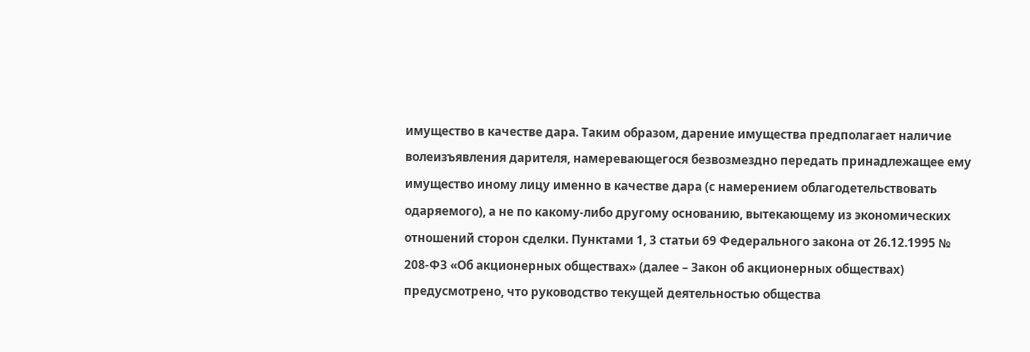имущество в качестве дара. Таким образом, дарение имущества предполагает наличие волеизъявления дарителя, намеревающегося безвозмездно передать принадлежащее ему имущество иному лицу именно в качестве дара (с намерением облагодетельствовать одаряемого), а не по какому-либо другому основанию, вытекающему из экономических отношений сторон сделки. Пунктами 1, 3 статьи 69 Федерального закона от 26.12.1995 № 208-ФЗ «Об акционерных обществах» (далее – Закон об акционерных обществах) предусмотрено, что руководство текущей деятельностью общества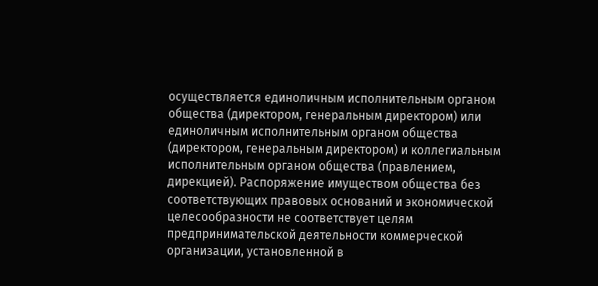осуществляется единоличным исполнительным органом общества (директором, генеральным директором) или единоличным исполнительным органом общества (директором, генеральным директором) и коллегиальным исполнительным органом общества (правлением, дирекцией). Распоряжение имуществом общества без соответствующих правовых оснований и экономической целесообразности не соответствует целям предпринимательской деятельности коммерческой организации, установленной в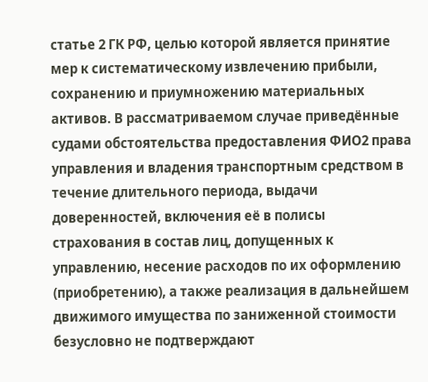статье 2 ГК РФ, целью которой является принятие мер к систематическому извлечению прибыли, сохранению и приумножению материальных активов. В рассматриваемом случае приведённые судами обстоятельства предоставления ФИО2 права управления и владения транспортным средством в течение длительного периода, выдачи доверенностей, включения её в полисы страхования в состав лиц, допущенных к управлению, несение расходов по их оформлению (приобретению), а также реализация в дальнейшем движимого имущества по заниженной стоимости безусловно не подтверждают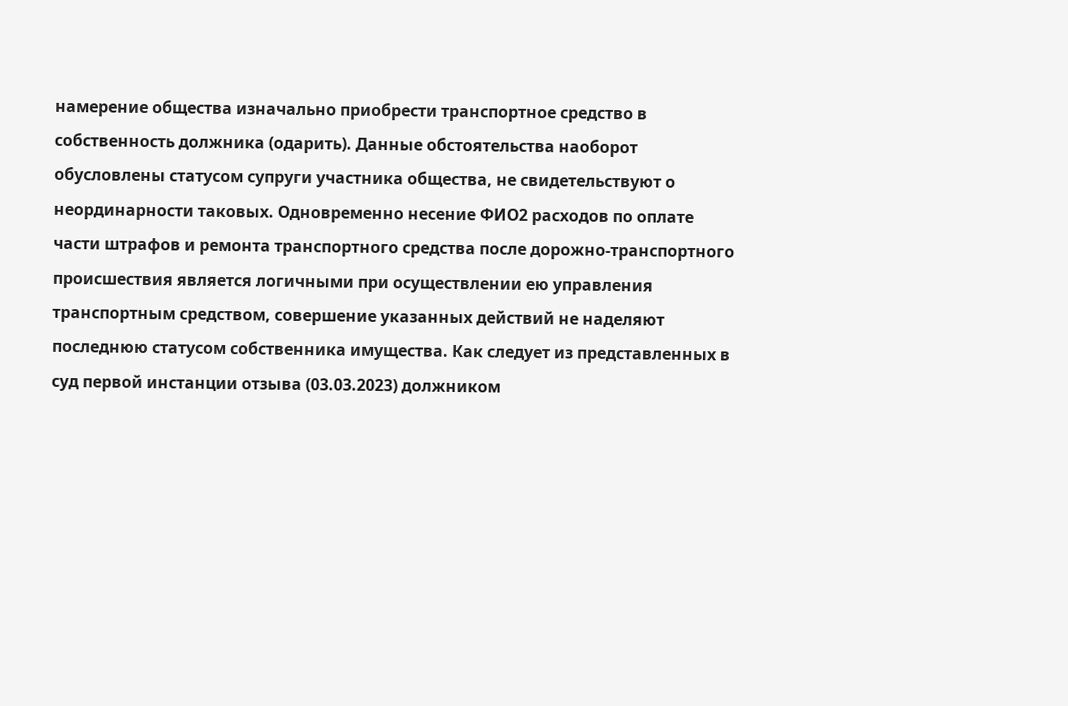намерение общества изначально приобрести транспортное средство в собственность должника (одарить). Данные обстоятельства наоборот обусловлены статусом супруги участника общества, не свидетельствуют о неординарности таковых. Одновременно несение ФИО2 расходов по оплате части штрафов и ремонта транспортного средства после дорожно-транспортного происшествия является логичными при осуществлении ею управления транспортным средством, совершение указанных действий не наделяют последнюю статусом собственника имущества. Как следует из представленных в суд первой инстанции отзыва (03.03.2023) должником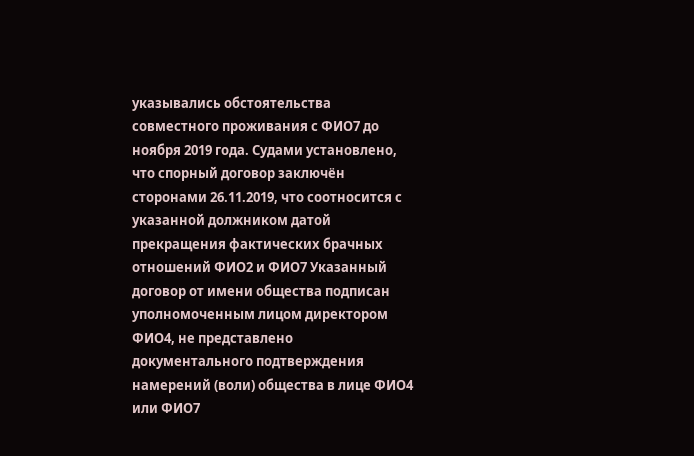указывались обстоятельства совместного проживания с ФИО7 до ноября 2019 года. Судами установлено, что спорный договор заключён сторонами 26.11.2019, что соотносится с указанной должником датой прекращения фактических брачных отношений ФИО2 и ФИО7 Указанный договор от имени общества подписан уполномоченным лицом директором ФИО4, не представлено документального подтверждения намерений (воли) общества в лице ФИО4 или ФИО7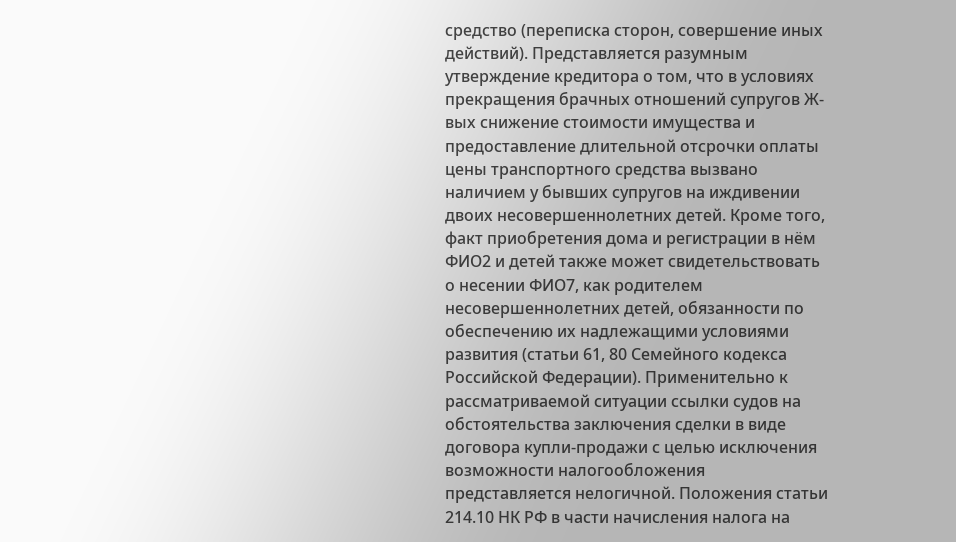средство (переписка сторон, совершение иных действий). Представляется разумным утверждение кредитора о том, что в условиях прекращения брачных отношений супругов Ж-вых снижение стоимости имущества и предоставление длительной отсрочки оплаты цены транспортного средства вызвано наличием у бывших супругов на иждивении двоих несовершеннолетних детей. Кроме того, факт приобретения дома и регистрации в нём ФИО2 и детей также может свидетельствовать о несении ФИО7, как родителем несовершеннолетних детей, обязанности по обеспечению их надлежащими условиями развития (статьи 61, 80 Семейного кодекса Российской Федерации). Применительно к рассматриваемой ситуации ссылки судов на обстоятельства заключения сделки в виде договора купли-продажи с целью исключения возможности налогообложения представляется нелогичной. Положения статьи 214.10 НК РФ в части начисления налога на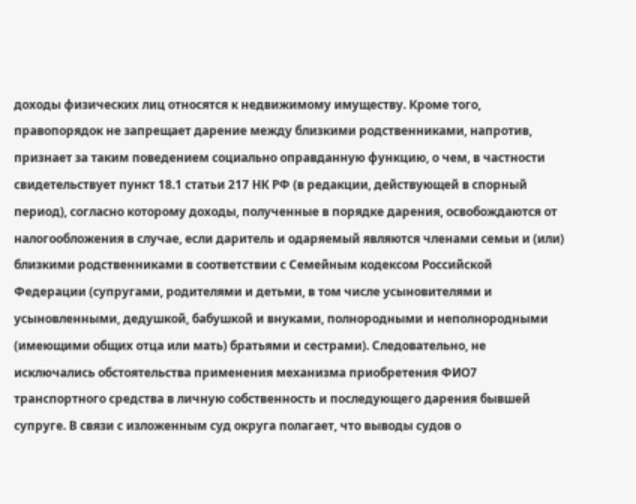доходы физических лиц относятся к недвижимому имуществу. Кроме того, правопорядок не запрещает дарение между близкими родственниками, напротив, признает за таким поведением социально оправданную функцию, о чем, в частности свидетельствует пункт 18.1 статьи 217 НК РФ (в редакции, действующей в спорный период), согласно которому доходы, полученные в порядке дарения, освобождаются от налогообложения в случае, если даритель и одаряемый являются членами семьи и (или) близкими родственниками в соответствии с Семейным кодексом Российской Федерации (супругами, родителями и детьми, в том числе усыновителями и усыновленными, дедушкой, бабушкой и внуками, полнородными и неполнородными (имеющими общих отца или мать) братьями и сестрами). Следовательно, не исключались обстоятельства применения механизма приобретения ФИО7 транспортного средства в личную собственность и последующего дарения бывшей супруге. В связи с изложенным суд округа полагает, что выводы судов о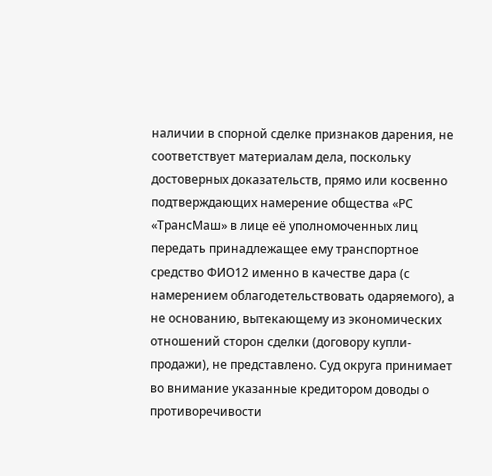наличии в спорной сделке признаков дарения, не соответствует материалам дела, поскольку достоверных доказательств, прямо или косвенно подтверждающих намерение общества «РС «ТрансМаш» в лице её уполномоченных лиц передать принадлежащее ему транспортное средство ФИО12 именно в качестве дара (с намерением облагодетельствовать одаряемого), а не основанию, вытекающему из экономических отношений сторон сделки (договору купли-продажи), не представлено. Суд округа принимает во внимание указанные кредитором доводы о противоречивости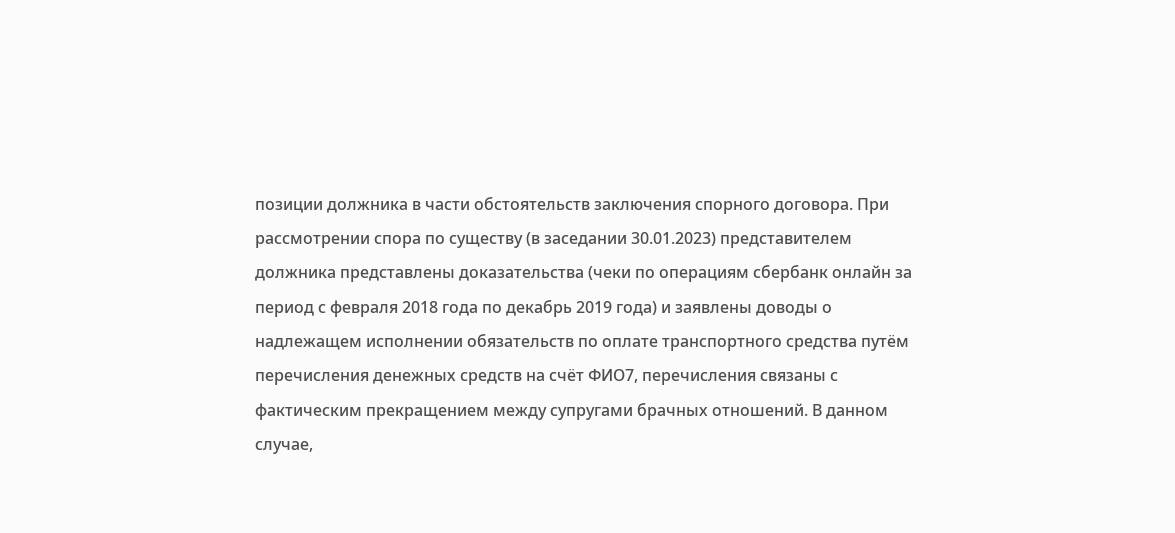позиции должника в части обстоятельств заключения спорного договора. При рассмотрении спора по существу (в заседании 30.01.2023) представителем должника представлены доказательства (чеки по операциям сбербанк онлайн за период с февраля 2018 года по декабрь 2019 года) и заявлены доводы о надлежащем исполнении обязательств по оплате транспортного средства путём перечисления денежных средств на счёт ФИО7, перечисления связаны с фактическим прекращением между супругами брачных отношений. В данном случае,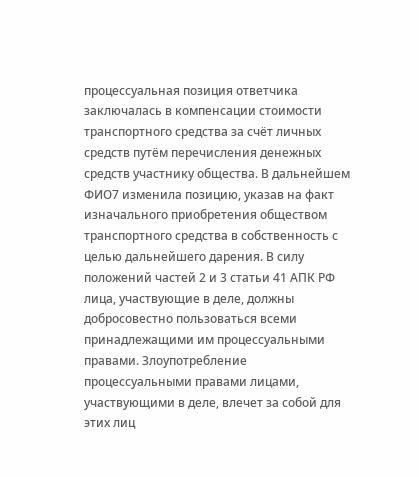процессуальная позиция ответчика заключалась в компенсации стоимости транспортного средства за счёт личных средств путём перечисления денежных средств участнику общества. В дальнейшем ФИО7 изменила позицию, указав на факт изначального приобретения обществом транспортного средства в собственность с целью дальнейшего дарения. В силу положений частей 2 и 3 статьи 41 АПК РФ лица, участвующие в деле, должны добросовестно пользоваться всеми принадлежащими им процессуальными правами. Злоупотребление процессуальными правами лицами, участвующими в деле, влечет за собой для этих лиц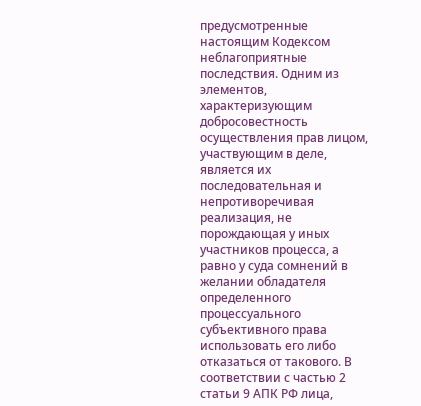предусмотренные настоящим Кодексом неблагоприятные последствия. Одним из элементов, характеризующим добросовестность осуществления прав лицом, участвующим в деле, является их последовательная и непротиворечивая реализация, не порождающая у иных участников процесса, а равно у суда сомнений в желании обладателя определенного процессуального субъективного права использовать его либо отказаться от такового. В соответствии с частью 2 статьи 9 АПК РФ лица,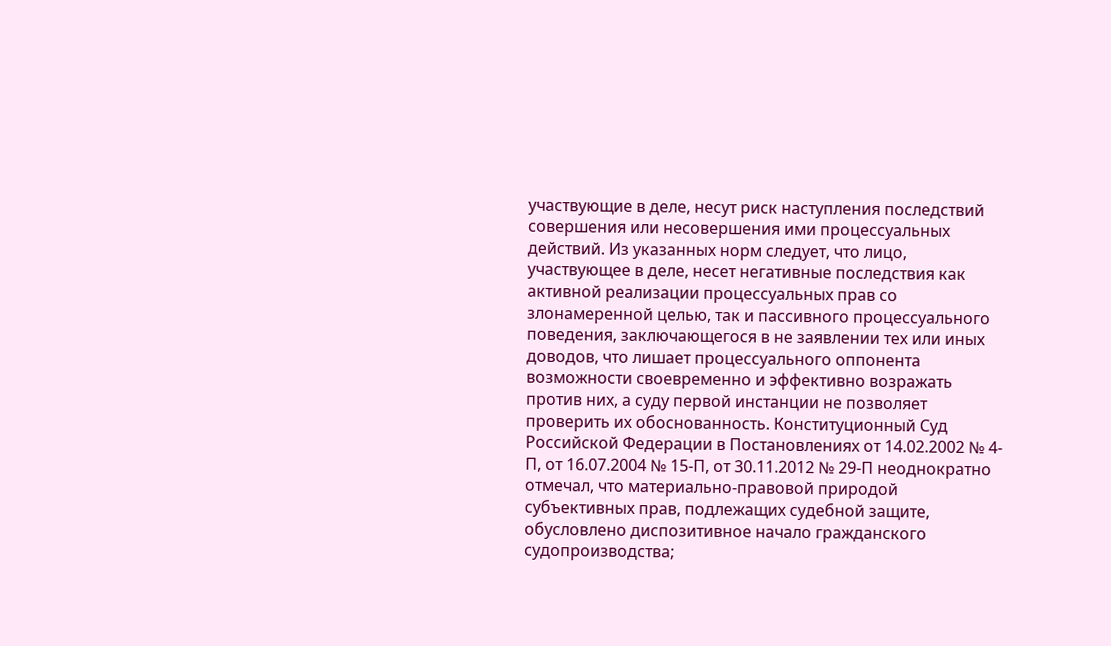участвующие в деле, несут риск наступления последствий совершения или несовершения ими процессуальных действий. Из указанных норм следует, что лицо, участвующее в деле, несет негативные последствия как активной реализации процессуальных прав со злонамеренной целью, так и пассивного процессуального поведения, заключающегося в не заявлении тех или иных доводов, что лишает процессуального оппонента возможности своевременно и эффективно возражать против них, а суду первой инстанции не позволяет проверить их обоснованность. Конституционный Суд Российской Федерации в Постановлениях от 14.02.2002 № 4-П, от 16.07.2004 № 15-П, от 30.11.2012 № 29-П неоднократно отмечал, что материально-правовой природой субъективных прав, подлежащих судебной защите, обусловлено диспозитивное начало гражданского судопроизводства;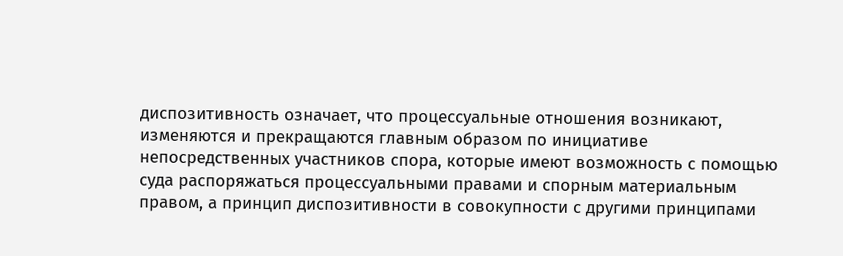диспозитивность означает, что процессуальные отношения возникают, изменяются и прекращаются главным образом по инициативе непосредственных участников спора, которые имеют возможность с помощью суда распоряжаться процессуальными правами и спорным материальным правом, а принцип диспозитивности в совокупности с другими принципами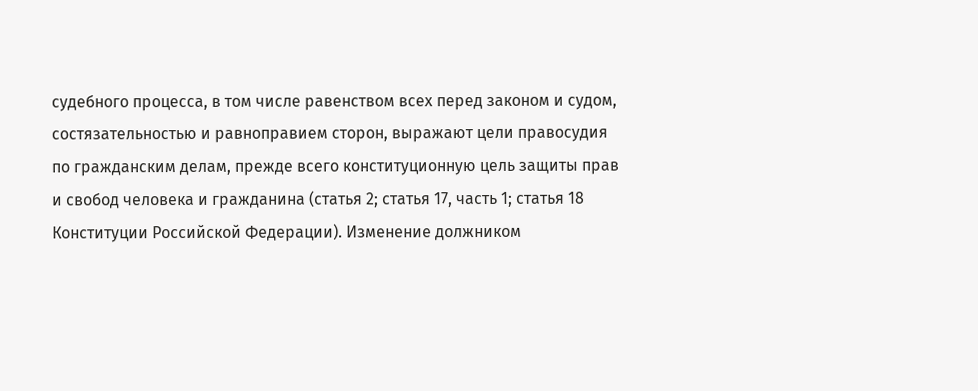судебного процесса, в том числе равенством всех перед законом и судом, состязательностью и равноправием сторон, выражают цели правосудия по гражданским делам, прежде всего конституционную цель защиты прав и свобод человека и гражданина (статья 2; статья 17, часть 1; статья 18 Конституции Российской Федерации). Изменение должником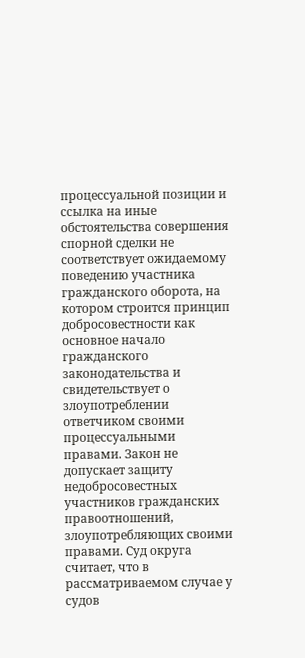процессуальной позиции и ссылка на иные обстоятельства совершения спорной сделки не соответствует ожидаемому поведению участника гражданского оборота, на котором строится принцип добросовестности как основное начало гражданского законодательства и свидетельствует о злоупотреблении ответчиком своими процессуальными правами. Закон не допускает защиту недобросовестных участников гражданских правоотношений, злоупотребляющих своими правами. Суд округа считает, что в рассматриваемом случае у судов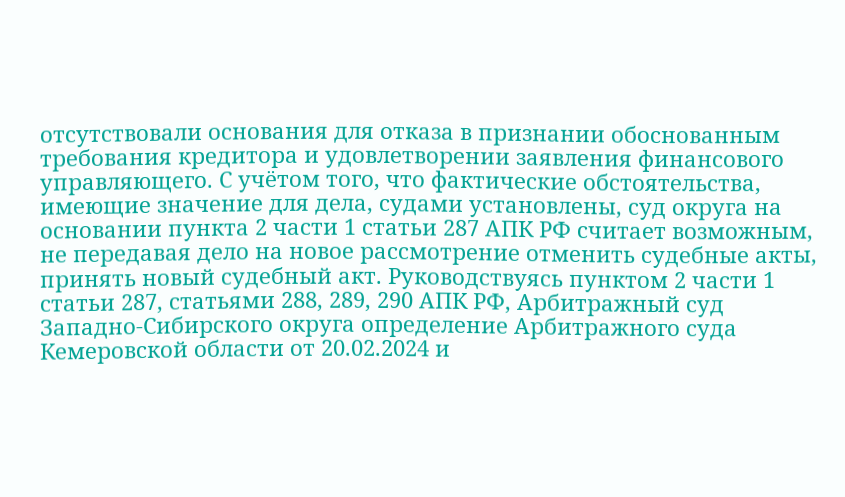отсутствовали основания для отказа в признании обоснованным требования кредитора и удовлетворении заявления финансового управляющего. С учётом того, что фактические обстоятельства, имеющие значение для дела, судами установлены, суд округа на основании пункта 2 части 1 статьи 287 АПК РФ считает возможным, не передавая дело на новое рассмотрение отменить судебные акты, принять новый судебный акт. Руководствуясь пунктом 2 части 1 статьи 287, статьями 288, 289, 290 АПК РФ, Арбитражный суд Западно-Сибирского округа определение Арбитражного суда Кемеровской области от 20.02.2024 и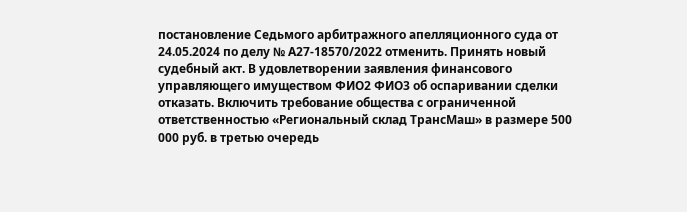постановление Седьмого арбитражного апелляционного суда от 24.05.2024 по делу № А27-18570/2022 отменить. Принять новый судебный акт. В удовлетворении заявления финансового управляющего имуществом ФИО2 ФИО3 об оспаривании сделки отказать. Включить требование общества с ограниченной ответственностью «Региональный склад ТрансМаш» в размере 500 000 руб. в третью очередь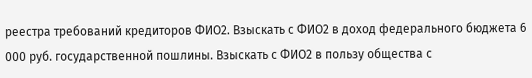реестра требований кредиторов ФИО2. Взыскать с ФИО2 в доход федерального бюджета 6 000 руб. государственной пошлины. Взыскать с ФИО2 в пользу общества с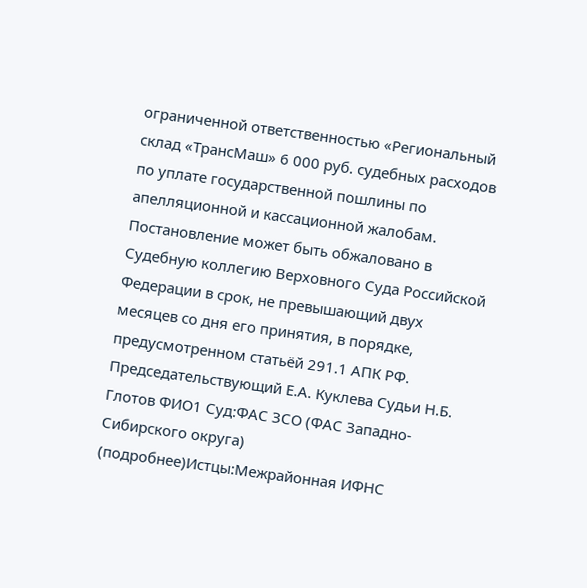ограниченной ответственностью «Региональный склад «ТрансМаш» 6 000 руб. судебных расходов по уплате государственной пошлины по апелляционной и кассационной жалобам. Постановление может быть обжаловано в Судебную коллегию Верховного Суда Российской Федерации в срок, не превышающий двух месяцев со дня его принятия, в порядке, предусмотренном статьёй 291.1 АПК РФ. Председательствующий Е.А. Куклева Судьи Н.Б. Глотов ФИО1 Суд:ФАС ЗСО (ФАС Западно-Сибирского округа) (подробнее)Истцы:Межрайонная ИФНС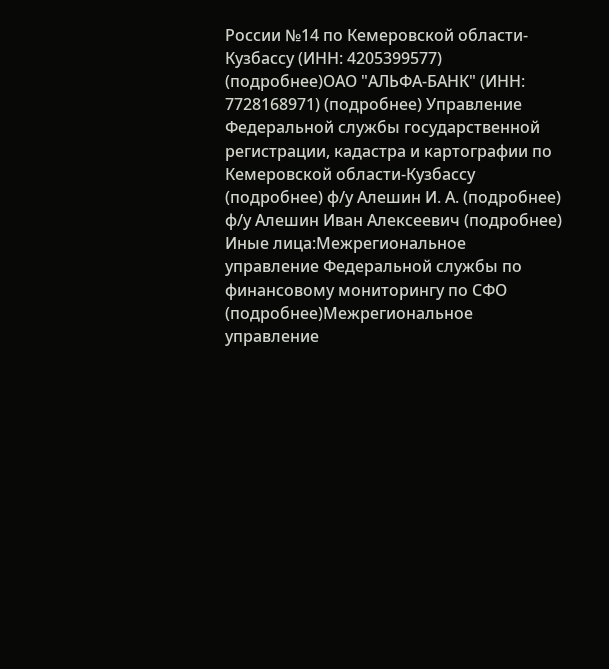России №14 по Кемеровской области-Кузбассу (ИНН: 4205399577) (подробнее)ОАО "АЛЬФА-БАНК" (ИНН: 7728168971) (подробнее) Управление Федеральной службы государственной регистрации, кадастра и картографии по Кемеровской области-Кузбассу (подробнее) ф/у Алешин И. А. (подробнее) ф/у Алешин Иван Алексеевич (подробнее) Иные лица:Межрегиональное управление Федеральной службы по финансовому мониторингу по СФО (подробнее)Межрегиональное управление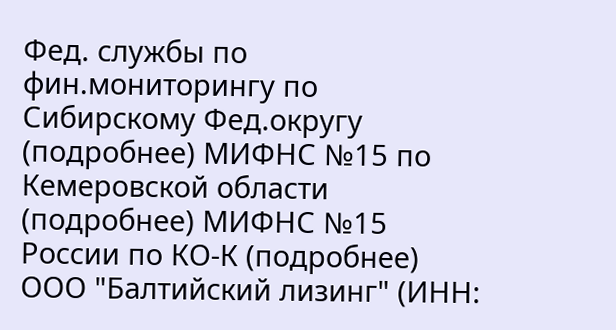Фед. службы по фин.мониторингу по Сибирскому Фед.округу (подробнее) МИФНС №15 по Кемеровской области (подробнее) МИФНС №15 России по КО-К (подробнее) ООО "Балтийский лизинг" (ИНН: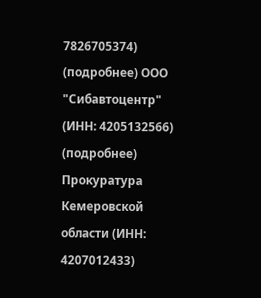7826705374) (подробнее) ООО "Сибавтоцентр" (ИНН: 4205132566) (подробнее) Прокуратура Кемеровской области (ИНН: 4207012433)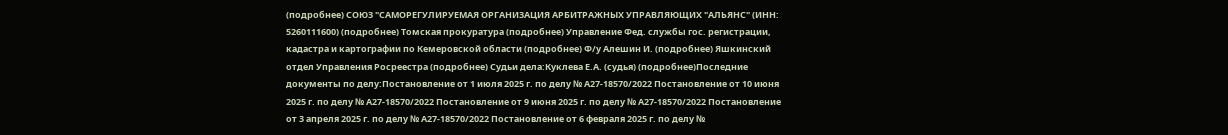(подробнее) СОЮЗ "САМОРЕГУЛИРУЕМАЯ ОРГАНИЗАЦИЯ АРБИТРАЖНЫХ УПРАВЛЯЮЩИХ "АЛЬЯНС" (ИНН: 5260111600) (подробнее) Томская прокуратура (подробнее) Управление Фед. службы гос. регистрации, кадастра и картографии по Кемеровской области (подробнее) Ф/у Алешин И. (подробнее) Яшкинский отдел Управления Росреестра (подробнее) Судьи дела:Куклева Е.А. (судья) (подробнее)Последние документы по делу:Постановление от 1 июля 2025 г. по делу № А27-18570/2022 Постановление от 10 июня 2025 г. по делу № А27-18570/2022 Постановление от 9 июня 2025 г. по делу № А27-18570/2022 Постановление от 3 апреля 2025 г. по делу № А27-18570/2022 Постановление от 6 февраля 2025 г. по делу №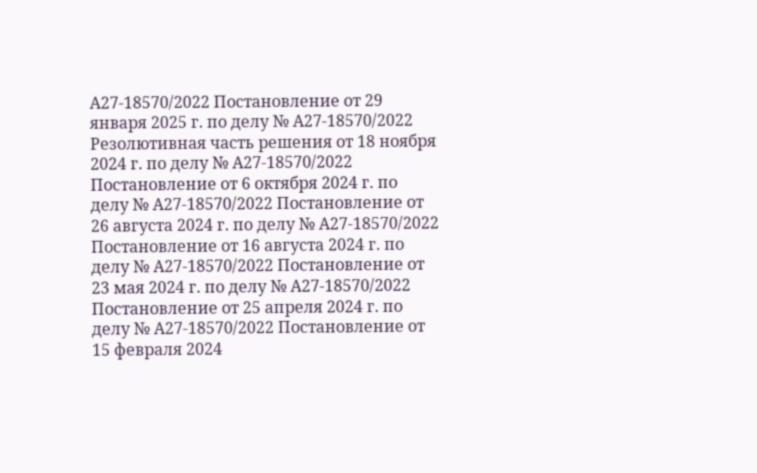А27-18570/2022 Постановление от 29 января 2025 г. по делу № А27-18570/2022 Резолютивная часть решения от 18 ноября 2024 г. по делу № А27-18570/2022 Постановление от 6 октября 2024 г. по делу № А27-18570/2022 Постановление от 26 августа 2024 г. по делу № А27-18570/2022 Постановление от 16 августа 2024 г. по делу № А27-18570/2022 Постановление от 23 мая 2024 г. по делу № А27-18570/2022 Постановление от 25 апреля 2024 г. по делу № А27-18570/2022 Постановление от 15 февраля 2024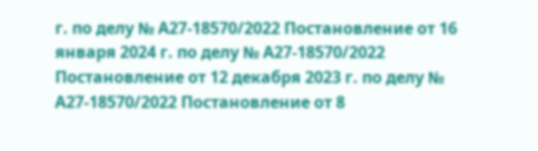г. по делу № А27-18570/2022 Постановление от 16 января 2024 г. по делу № А27-18570/2022 Постановление от 12 декабря 2023 г. по делу № А27-18570/2022 Постановление от 8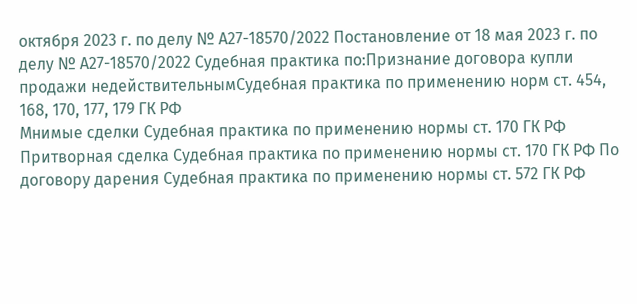октября 2023 г. по делу № А27-18570/2022 Постановление от 18 мая 2023 г. по делу № А27-18570/2022 Судебная практика по:Признание договора купли продажи недействительнымСудебная практика по применению норм ст. 454, 168, 170, 177, 179 ГК РФ
Мнимые сделки Судебная практика по применению нормы ст. 170 ГК РФ Притворная сделка Судебная практика по применению нормы ст. 170 ГК РФ По договору дарения Судебная практика по применению нормы ст. 572 ГК РФ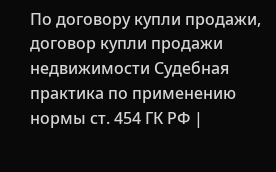По договору купли продажи, договор купли продажи недвижимости Судебная практика по применению нормы ст. 454 ГК РФ |